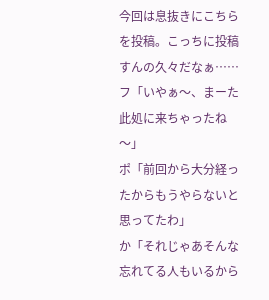今回は息抜きにこちらを投稿。こっちに投稿すんの久々だなぁ……
フ「いやぁ〜、まーた此処に来ちゃったね〜」
ポ「前回から大分経ったからもうやらないと思ってたわ」
か「それじゃあそんな忘れてる人もいるから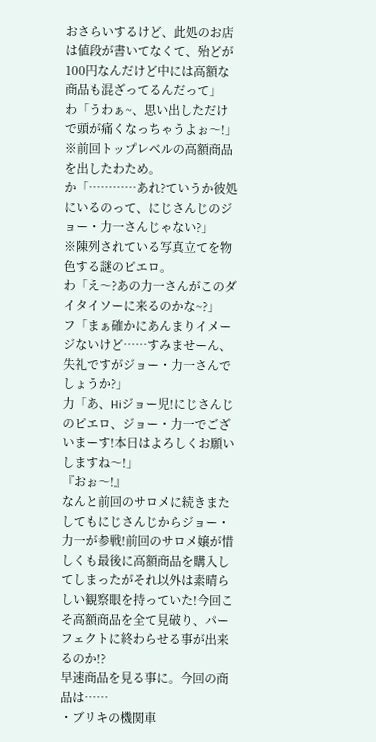おさらいするけど、此処のお店は値段が書いてなくて、殆どが100円なんだけど中には高額な商品も混ざってるんだって」
わ「うわぁ~、思い出しただけで頭が痛くなっちゃうよぉ〜!」
※前回トップレベルの高額商品を出したわため。
か「…………あれ?ていうか彼処にいるのって、にじさんじのジョー・力一さんじゃない?」
※陳列されている写真立てを物色する謎のピエロ。
わ「え〜?あの力一さんがこのダイタイソーに来るのかな~?」
フ「まぁ確かにあんまりイメージないけど……すみませーん、失礼ですがジョー・力一さんでしょうか?」
力「あ、Hiジョー児!にじさんじのピエロ、ジョー・力一でございまーす!本日はよろしくお願いしますね〜!」
『おぉ〜!』
なんと前回のサロメに続きまたしてもにじさんじからジョー・力一が参戦!前回のサロメ嬢が惜しくも最後に高額商品を購入してしまったがそれ以外は素晴らしい観察眼を持っていた!今回こそ高額商品を全て見破り、パーフェクトに終わらせる事が出来るのか!?
早速商品を見る事に。今回の商品は……
・ブリキの機関車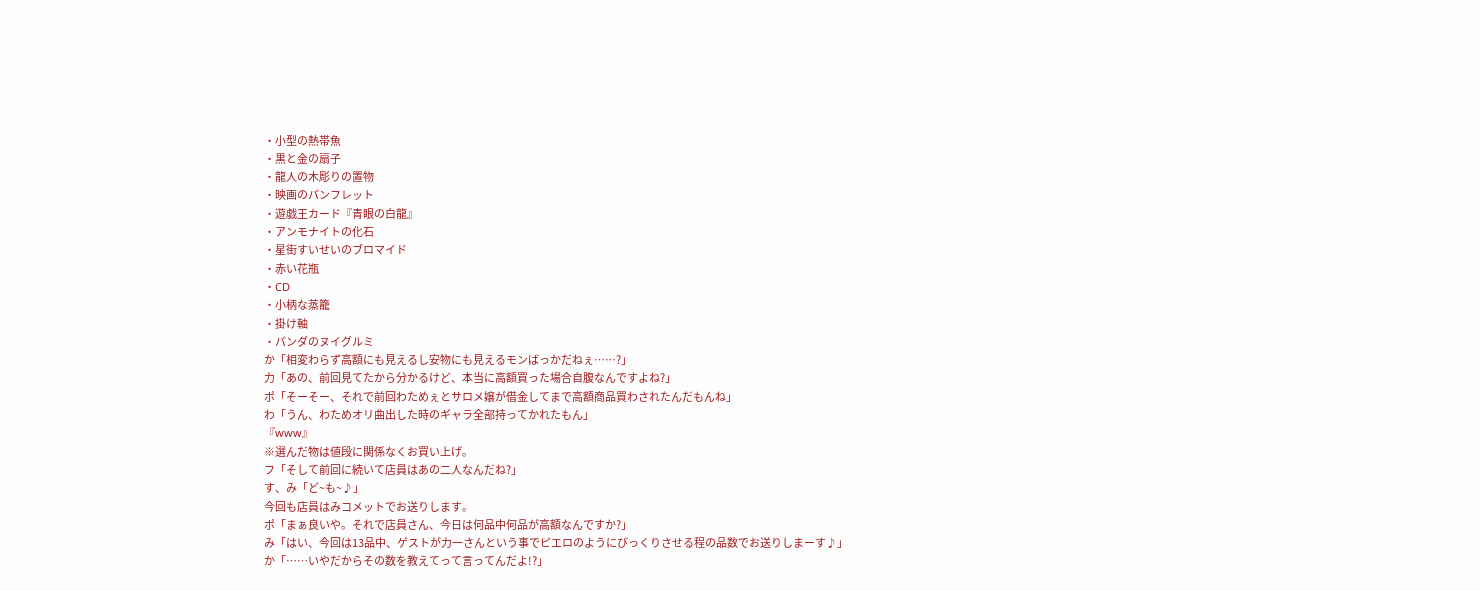・小型の熱帯魚
・黒と金の扇子
・龍人の木彫りの置物
・映画のパンフレット
・遊戯王カード『青眼の白龍』
・アンモナイトの化石
・星街すいせいのブロマイド
・赤い花瓶
・CD
・小柄な蒸籠
・掛け軸
・パンダのヌイグルミ
か「相変わらず高額にも見えるし安物にも見えるモンばっかだねぇ……?」
力「あの、前回見てたから分かるけど、本当に高額買った場合自腹なんですよね?」
ポ「そーそー、それで前回わためぇとサロメ嬢が借金してまで高額商品買わされたんだもんね」
わ「うん、わためオリ曲出した時のギャラ全部持ってかれたもん」
『www』
※選んだ物は値段に関係なくお買い上げ。
フ「そして前回に続いて店員はあの二人なんだね?」
す、み「ど~も~♪」
今回も店員はみコメットでお送りします。
ポ「まぁ良いや。それで店員さん、今日は何品中何品が高額なんですか?」
み「はい、今回は13品中、ゲストが力一さんという事でピエロのようにびっくりさせる程の品数でお送りしまーす♪」
か「……いやだからその数を教えてって言ってんだよ!?」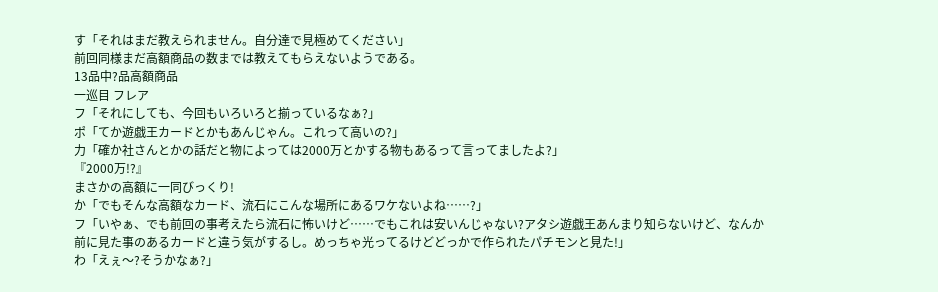す「それはまだ教えられません。自分達で見極めてください」
前回同様まだ高額商品の数までは教えてもらえないようである。
13品中?品高額商品
一巡目 フレア
フ「それにしても、今回もいろいろと揃っているなぁ?」
ポ「てか遊戯王カードとかもあんじゃん。これって高いの?」
力「確か社さんとかの話だと物によっては2000万とかする物もあるって言ってましたよ?」
『2000万!?』
まさかの高額に一同びっくり!
か「でもそんな高額なカード、流石にこんな場所にあるワケないよね……?」
フ「いやぁ、でも前回の事考えたら流石に怖いけど……でもこれは安いんじゃない?アタシ遊戯王あんまり知らないけど、なんか前に見た事のあるカードと違う気がするし。めっちゃ光ってるけどどっかで作られたパチモンと見た!」
わ「えぇ〜?そうかなぁ?」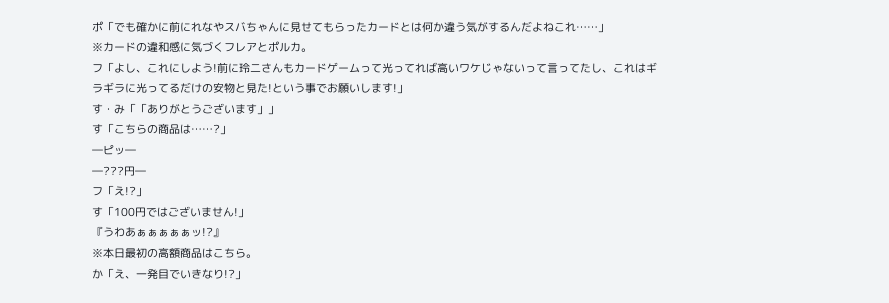ポ「でも確かに前にれなやスバちゃんに見せてもらったカードとは何か違う気がするんだよねこれ……」
※カードの違和感に気づくフレアとポルカ。
フ「よし、これにしよう!前に玲二さんもカードゲームって光ってれば高いワケじゃないって言ってたし、これはギラギラに光ってるだけの安物と見た!という事でお願いします!」
す・み「「ありがとうございます」」
す「こちらの商品は……?」
―ピッ―
―???円―
フ「え!?」
す「100円ではございません!」
『うわあぁぁぁぁぁッ!?』
※本日最初の高額商品はこちら。
か「え、一発目でいきなり!?」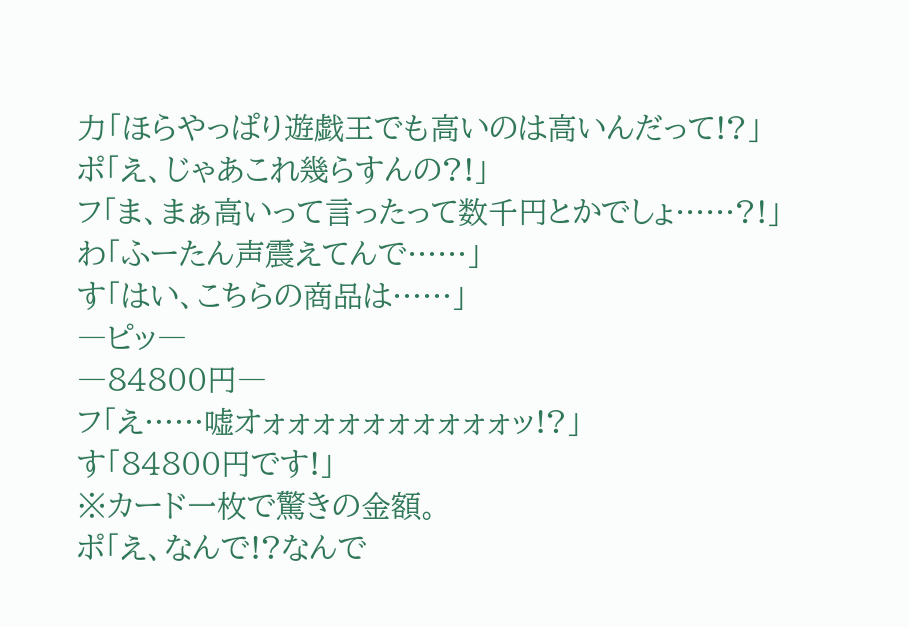力「ほらやっぱり遊戯王でも高いのは高いんだって!?」
ポ「え、じゃあこれ幾らすんの?!」
フ「ま、まぁ高いって言ったって数千円とかでしょ……?!」
わ「ふーたん声震えてんで……」
す「はい、こちらの商品は……」
―ピッ―
―84800円―
フ「え……嘘オォォォォォォォォォォッ!?」
す「84800円です!」
※カード一枚で驚きの金額。
ポ「え、なんで!?なんで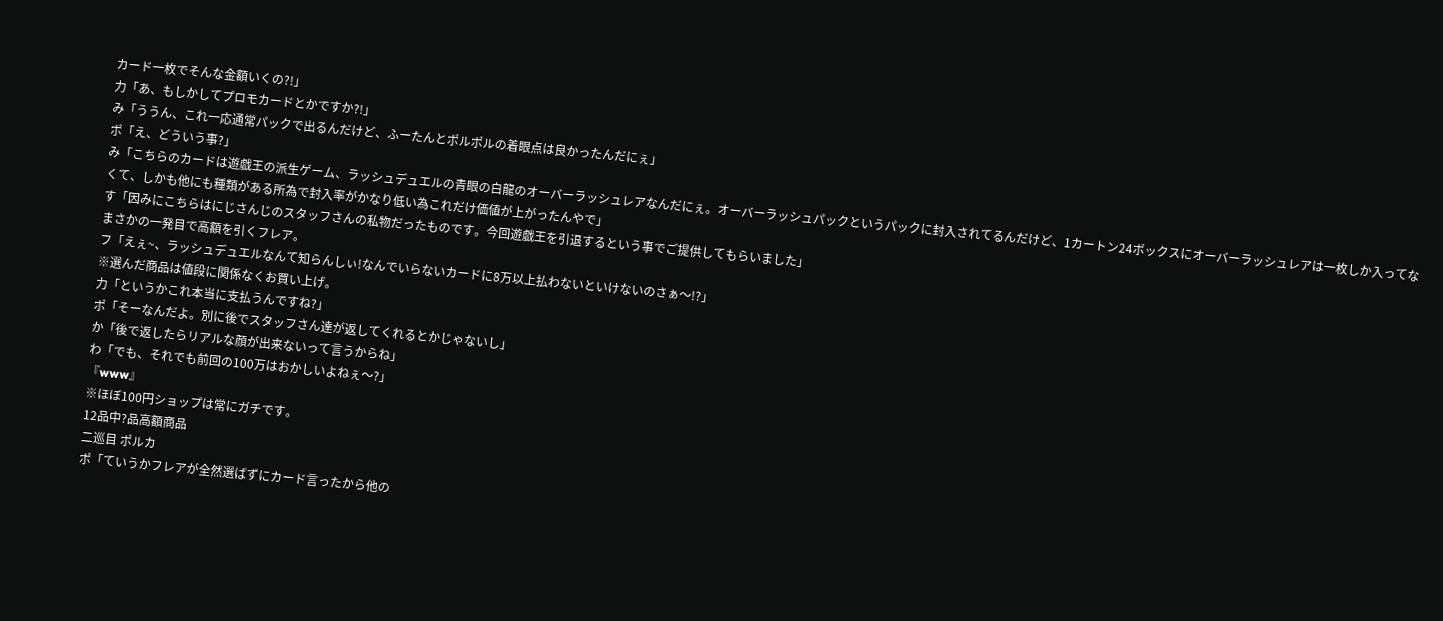カード一枚でそんな金額いくの?!」
力「あ、もしかしてプロモカードとかですか?!」
み「ううん、これ一応通常パックで出るんだけど、ふーたんとポルポルの着眼点は良かったんだにぇ」
ポ「え、どういう事?」
み「こちらのカードは遊戯王の派生ゲーム、ラッシュデュエルの青眼の白龍のオーバーラッシュレアなんだにぇ。オーバーラッシュパックというパックに封入されてるんだけど、1カートン24ボックスにオーバーラッシュレアは一枚しか入ってなくて、しかも他にも種類がある所為で封入率がかなり低い為これだけ価値が上がったんやで」
す「因みにこちらはにじさんじのスタッフさんの私物だったものです。今回遊戯王を引退するという事でご提供してもらいました」
まさかの一発目で高額を引くフレア。
フ「えぇ~、ラッシュデュエルなんて知らんしぃ!なんでいらないカードに8万以上払わないといけないのさぁ〜!?」
※選んだ商品は値段に関係なくお買い上げ。
力「というかこれ本当に支払うんですね?」
ポ「そーなんだよ。別に後でスタッフさん達が返してくれるとかじゃないし」
か「後で返したらリアルな顔が出来ないって言うからね」
わ「でも、それでも前回の100万はおかしいよねぇ〜?」
『www』
※ほぼ100円ショップは常にガチです。
12品中?品高額商品
二巡目 ポルカ
ポ「ていうかフレアが全然選ばずにカード言ったから他の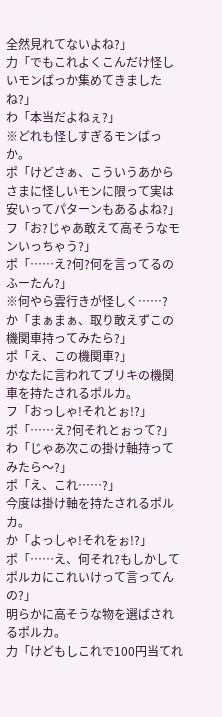全然見れてないよね?」
力「でもこれよくこんだけ怪しいモンばっか集めてきましたね?」
わ「本当だよねぇ?」
※どれも怪しすぎるモンばっか。
ポ「けどさぁ、こういうあからさまに怪しいモンに限って実は安いってパターンもあるよね?」
フ「お?じゃあ敢えて高そうなモンいっちゃう?」
ポ「……え?何?何を言ってるのふーたん?」
※何やら雲行きが怪しく……?
か「まぁまぁ、取り敢えずこの機関車持ってみたら?」
ポ「え、この機関車?」
かなたに言われてブリキの機関車を持たされるポルカ。
フ「おっしゃ!それとぉ!?」
ポ「……え?何それとぉって?」
わ「じゃあ次この掛け軸持ってみたら〜?」
ポ「え、これ……?」
今度は掛け軸を持たされるポルカ。
か「よっしゃ!それをぉ!?」
ポ「……え、何それ?もしかしてポルカにこれいけって言ってんの?」
明らかに高そうな物を選ばされるポルカ。
力「けどもしこれで100円当てれ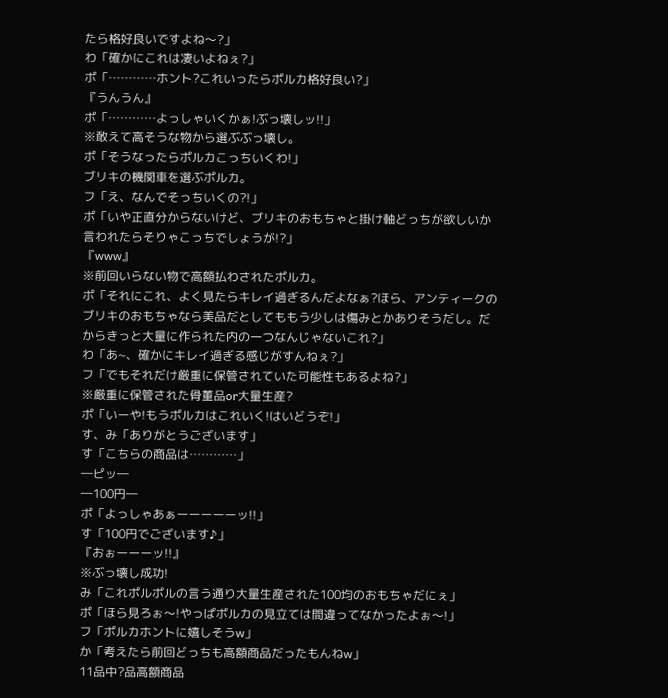たら格好良いですよね〜?」
わ「確かにこれは凄いよねぇ?」
ポ「…………ホント?これいったらポルカ格好良い?」
『うんうん』
ポ「…………よっしゃいくかぁ!ぶっ壊しッ!!」
※敢えて高そうな物から選ぶぶっ壊し。
ポ「そうなったらポルカこっちいくわ!」
ブリキの機関車を選ぶポルカ。
フ「え、なんでそっちいくの?!」
ポ「いや正直分からないけど、ブリキのおもちゃと掛け軸どっちが欲しいか言われたらそりゃこっちでしょうが!?」
『www』
※前回いらない物で高額払わされたポルカ。
ポ「それにこれ、よく見たらキレイ過ぎるんだよなぁ?ほら、アンティークのブリキのおもちゃなら美品だとしてももう少しは傷みとかありそうだし。だからきっと大量に作られた内の一つなんじゃないこれ?」
わ「あ~、確かにキレイ過ぎる感じがすんねぇ?」
フ「でもそれだけ厳重に保管されていた可能性もあるよね?」
※厳重に保管された骨董品or大量生産?
ポ「いーや!もうポルカはこれいく!はいどうぞ!」
す、み「ありがとうございます」
す「こちらの商品は…………」
―ピッ―
―100円―
ポ「よっしゃあぁーーーーーッ!!」
す「100円でございます♪」
『おぉーーーッ!!』
※ぶっ壊し成功!
み「これポルポルの言う通り大量生産された100均のおもちゃだにぇ」
ポ「ほら見ろぉ〜!やっぱポルカの見立ては間違ってなかったよぉ〜!」
フ「ポルカホントに嬉しそうw」
か「考えたら前回どっちも高額商品だったもんねw」
11品中?品高額商品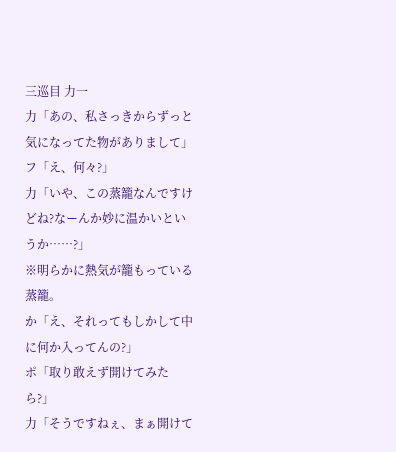三巡目 力一
力「あの、私さっきからずっと気になってた物がありまして」
フ「え、何々?」
力「いや、この蒸籠なんですけどね?なーんか妙に温かいというか……?」
※明らかに熱気が籠もっている蒸籠。
か「え、それってもしかして中に何か入ってんの?」
ポ「取り敢えず開けてみたら?」
力「そうですねぇ、まぁ開けて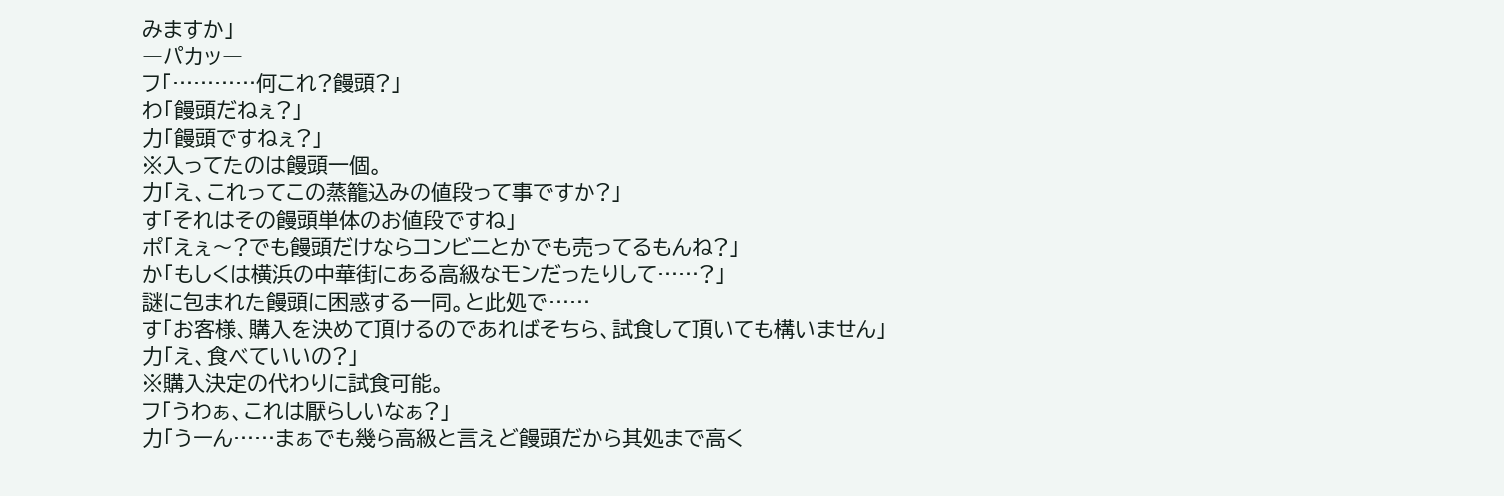みますか」
―パカッ―
フ「…………何これ?饅頭?」
わ「饅頭だねぇ?」
力「饅頭ですねぇ?」
※入ってたのは饅頭一個。
力「え、これってこの蒸籠込みの値段って事ですか?」
す「それはその饅頭単体のお値段ですね」
ポ「えぇ〜?でも饅頭だけならコンビニとかでも売ってるもんね?」
か「もしくは横浜の中華街にある高級なモンだったりして……?」
謎に包まれた饅頭に困惑する一同。と此処で……
す「お客様、購入を決めて頂けるのであればそちら、試食して頂いても構いません」
力「え、食べていいの?」
※購入決定の代わりに試食可能。
フ「うわぁ、これは厭らしいなぁ?」
力「うーん……まぁでも幾ら高級と言えど饅頭だから其処まで高く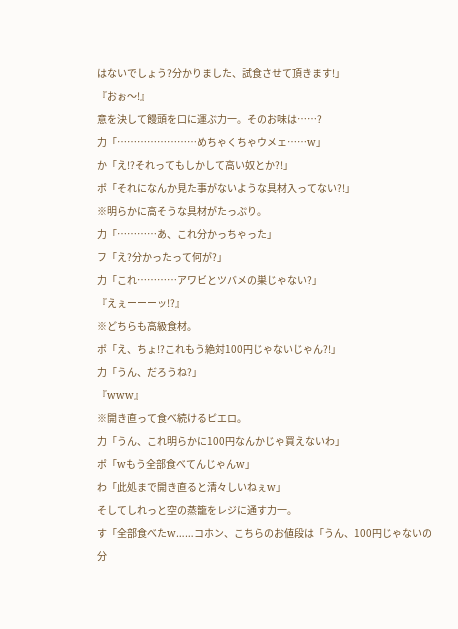はないでしょう?分かりました、試食させて頂きます!」
『おぉ〜!』
意を決して饅頭を口に運ぶ力一。そのお味は……?
力「……………………めちゃくちゃウメェ……w」
か「え!?それってもしかして高い奴とか?!」
ポ「それになんか見た事がないような具材入ってない?!」
※明らかに高そうな具材がたっぷり。
力「…………あ、これ分かっちゃった」
フ「え?分かったって何が?」
力「これ…………アワビとツバメの巣じゃない?」
『えぇーーーッ!?』
※どちらも高級食材。
ポ「え、ちょ!?これもう絶対100円じゃないじゃん?!」
力「うん、だろうね?」
『www』
※開き直って食べ続けるピエロ。
力「うん、これ明らかに100円なんかじゃ買えないわ」
ポ「wもう全部食べてんじゃんw」
わ「此処まで開き直ると清々しいねぇw」
そしてしれっと空の蒸籠をレジに通す力一。
す「全部食べたw……コホン、こちらのお値段は「うん、100円じゃないの分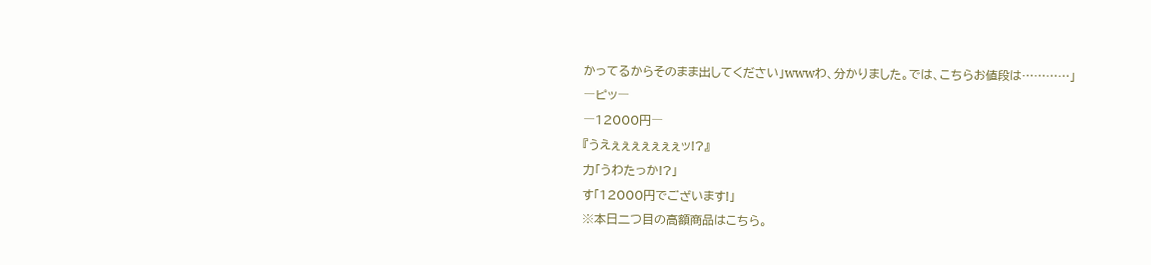かってるからそのまま出してください」wwwわ、分かりました。では、こちらお値段は…………」
―ピッ―
―12000円―
『うえぇぇぇぇぇぇぇッ!?』
力「うわたっか!?」
す「12000円でございます!」
※本日二つ目の高額商品はこちら。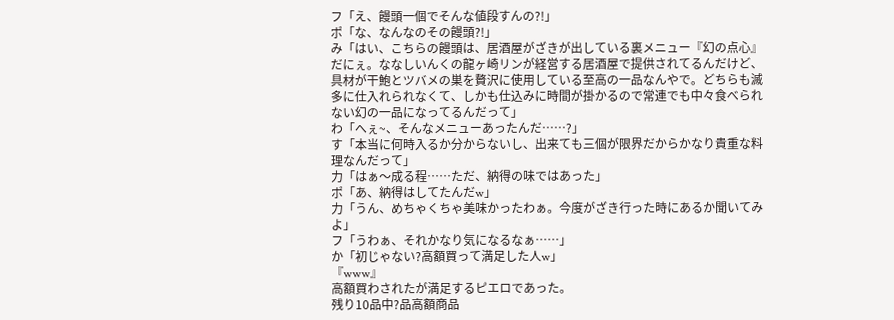フ「え、饅頭一個でそんな値段すんの?!」
ポ「な、なんなのその饅頭?!」
み「はい、こちらの饅頭は、居酒屋がざきが出している裏メニュー『幻の点心』だにぇ。ななしいんくの龍ヶ崎リンが経営する居酒屋で提供されてるんだけど、具材が干鮑とツバメの巣を贅沢に使用している至高の一品なんやで。どちらも滅多に仕入れられなくて、しかも仕込みに時間が掛かるので常連でも中々食べられない幻の一品になってるんだって」
わ「へぇ~、そんなメニューあったんだ……?」
す「本当に何時入るか分からないし、出来ても三個が限界だからかなり貴重な料理なんだって」
力「はぁ〜成る程……ただ、納得の味ではあった」
ポ「あ、納得はしてたんだw」
力「うん、めちゃくちゃ美味かったわぁ。今度がざき行った時にあるか聞いてみよ」
フ「うわぁ、それかなり気になるなぁ……」
か「初じゃない?高額買って満足した人w」
『www』
高額買わされたが満足するピエロであった。
残り10品中?品高額商品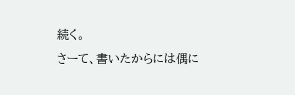続く。
さーて、書いたからには偶に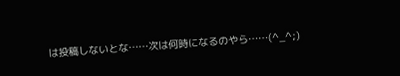は投稿しないとな……次は何時になるのやら……(^_^;)